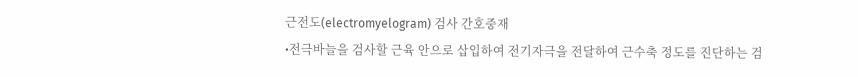근전도(electromyelogram) 검사 간호중재
•전극바늘을 검사할 근육 안으로 삽입하여 전기자극을 전달하여 근수축 정도를 진단하는 검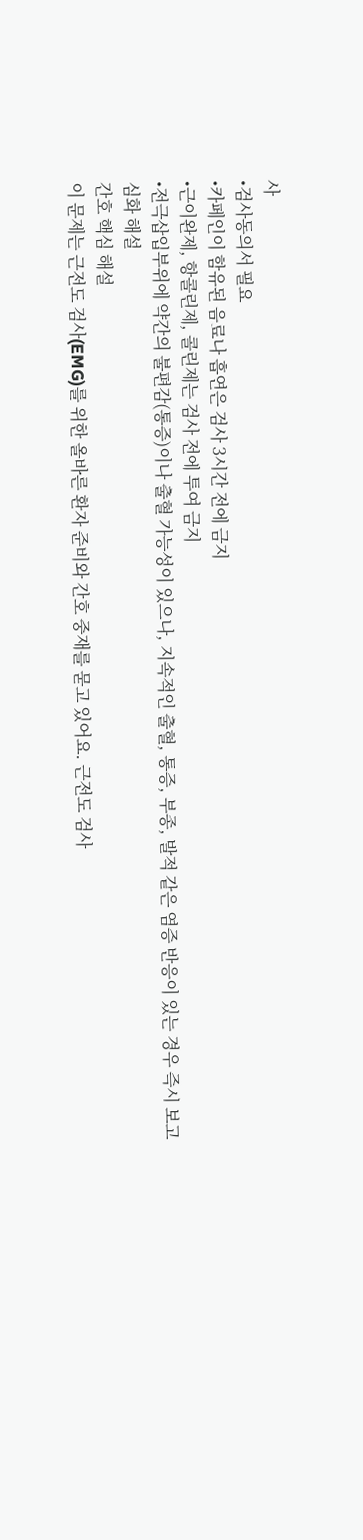사
•검사동의서 필요
•카페인이 함유된 음료나 흡연은 검사 3시간 전에 금지
•근이완제, 항콜린제, 콜린제는 검사 전에 투여 금지
•전극삽입부위에 약간의 불편감(통증)이나 출혈 가능성이 있으나, 지속적인 출혈, 통증, 부종, 발적 같은 염증 반응이 있는 경우 즉시 보고
심화 해설
간호 핵심 해설
이 문제는 근전도 검사(EMG)를 위한 올바른 환자 준비와 간호 중재를 묻고 있어요. 근전도 검사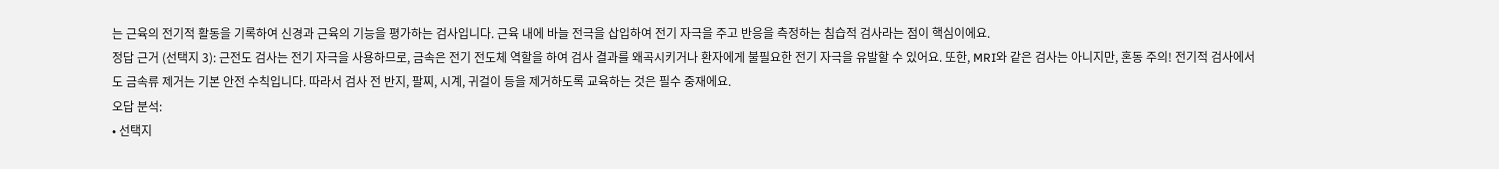는 근육의 전기적 활동을 기록하여 신경과 근육의 기능을 평가하는 검사입니다. 근육 내에 바늘 전극을 삽입하여 전기 자극을 주고 반응을 측정하는 침습적 검사라는 점이 핵심이에요.
정답 근거 (선택지 3): 근전도 검사는 전기 자극을 사용하므로, 금속은 전기 전도체 역할을 하여 검사 결과를 왜곡시키거나 환자에게 불필요한 전기 자극을 유발할 수 있어요. 또한, MRI와 같은 검사는 아니지만, 혼동 주의! 전기적 검사에서도 금속류 제거는 기본 안전 수칙입니다. 따라서 검사 전 반지, 팔찌, 시계, 귀걸이 등을 제거하도록 교육하는 것은 필수 중재에요.
오답 분석:
• 선택지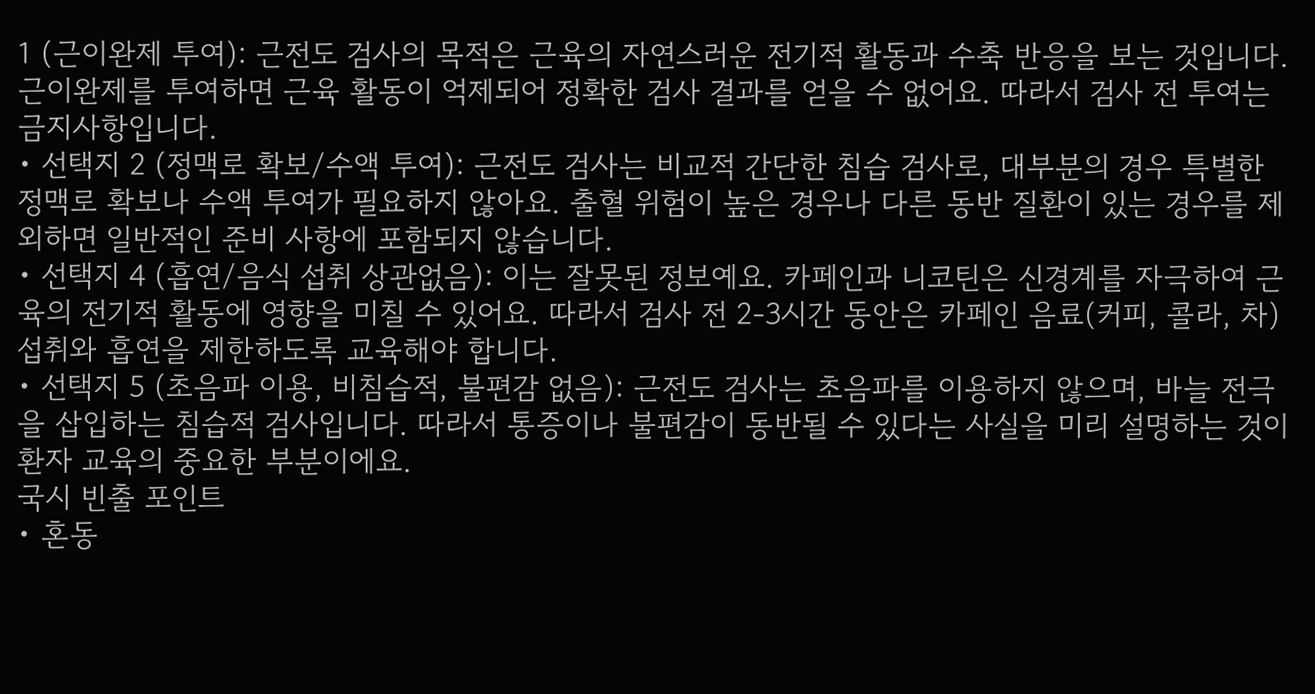1 (근이완제 투여): 근전도 검사의 목적은 근육의 자연스러운 전기적 활동과 수축 반응을 보는 것입니다. 근이완제를 투여하면 근육 활동이 억제되어 정확한 검사 결과를 얻을 수 없어요. 따라서 검사 전 투여는 금지사항입니다.
• 선택지 2 (정맥로 확보/수액 투여): 근전도 검사는 비교적 간단한 침습 검사로, 대부분의 경우 특별한 정맥로 확보나 수액 투여가 필요하지 않아요. 출혈 위험이 높은 경우나 다른 동반 질환이 있는 경우를 제외하면 일반적인 준비 사항에 포함되지 않습니다.
• 선택지 4 (흡연/음식 섭취 상관없음): 이는 잘못된 정보예요. 카페인과 니코틴은 신경계를 자극하여 근육의 전기적 활동에 영향을 미칠 수 있어요. 따라서 검사 전 2-3시간 동안은 카페인 음료(커피, 콜라, 차) 섭취와 흡연을 제한하도록 교육해야 합니다.
• 선택지 5 (초음파 이용, 비침습적, 불편감 없음): 근전도 검사는 초음파를 이용하지 않으며, 바늘 전극을 삽입하는 침습적 검사입니다. 따라서 통증이나 불편감이 동반될 수 있다는 사실을 미리 설명하는 것이 환자 교육의 중요한 부분이에요.
국시 빈출 포인트
• 혼동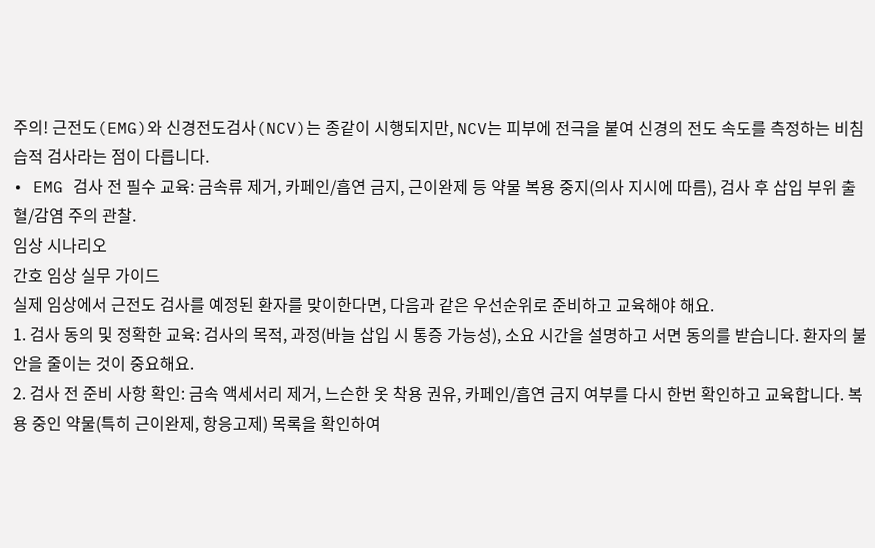주의! 근전도(EMG)와 신경전도검사(NCV)는 종같이 시행되지만, NCV는 피부에 전극을 붙여 신경의 전도 속도를 측정하는 비침습적 검사라는 점이 다릅니다.
• EMG 검사 전 필수 교육: 금속류 제거, 카페인/흡연 금지, 근이완제 등 약물 복용 중지(의사 지시에 따름), 검사 후 삽입 부위 출혈/감염 주의 관찰.
임상 시나리오
간호 임상 실무 가이드
실제 임상에서 근전도 검사를 예정된 환자를 맞이한다면, 다음과 같은 우선순위로 준비하고 교육해야 해요.
1. 검사 동의 및 정확한 교육: 검사의 목적, 과정(바늘 삽입 시 통증 가능성), 소요 시간을 설명하고 서면 동의를 받습니다. 환자의 불안을 줄이는 것이 중요해요.
2. 검사 전 준비 사항 확인: 금속 액세서리 제거, 느슨한 옷 착용 권유, 카페인/흡연 금지 여부를 다시 한번 확인하고 교육합니다. 복용 중인 약물(특히 근이완제, 항응고제) 목록을 확인하여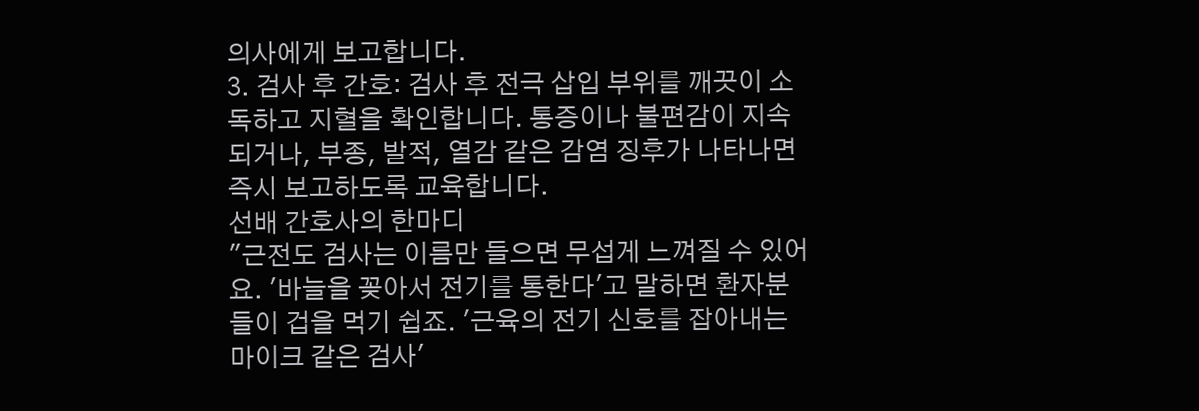의사에게 보고합니다.
3. 검사 후 간호: 검사 후 전극 삽입 부위를 깨끗이 소독하고 지혈을 확인합니다. 통증이나 불편감이 지속되거나, 부종, 발적, 열감 같은 감염 징후가 나타나면 즉시 보고하도록 교육합니다.
선배 간호사의 한마디
"근전도 검사는 이름만 들으면 무섭게 느껴질 수 있어요. '바늘을 꽂아서 전기를 통한다'고 말하면 환자분들이 겁을 먹기 쉽죠. '근육의 전기 신호를 잡아내는 마이크 같은 검사'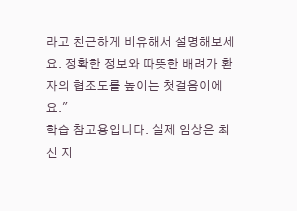라고 친근하게 비유해서 설명해보세요. 정확한 정보와 따뜻한 배려가 환자의 협조도를 높이는 첫걸음이에요."
학습 참고용입니다. 실제 임상은 최신 지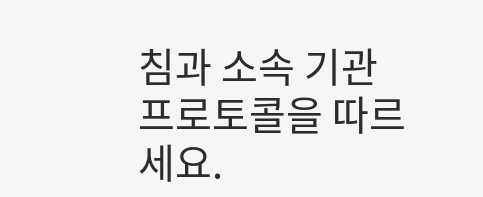침과 소속 기관 프로토콜을 따르세요.